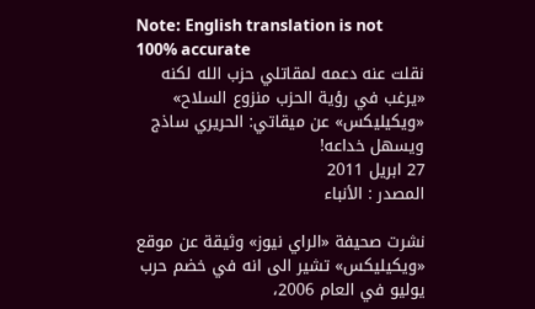Note: English translation is not 100% accurate
نقلت عنه دعمه لمقاتلي حزب الله لكنه «يرغب في رؤية الحزب منزوع السلاح»
«ويكيليكس» عن ميقاتي: الحريري ساذج ويسهل خداعه!
27 ابريل 2011
المصدر : الأنباء

نشرت صحيفة «الراي نيوز» وثيقة عن موقع «ويكيليكس» تشير الى انه في خضم حرب يوليو في العام 2006،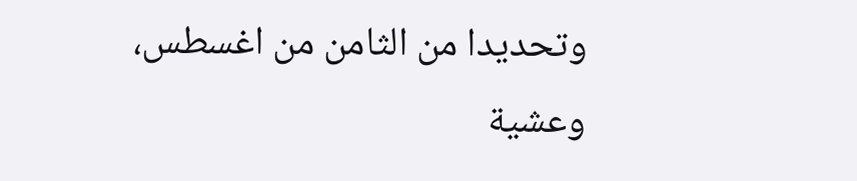وتحديدا من الثامن من اغسطس، وعشية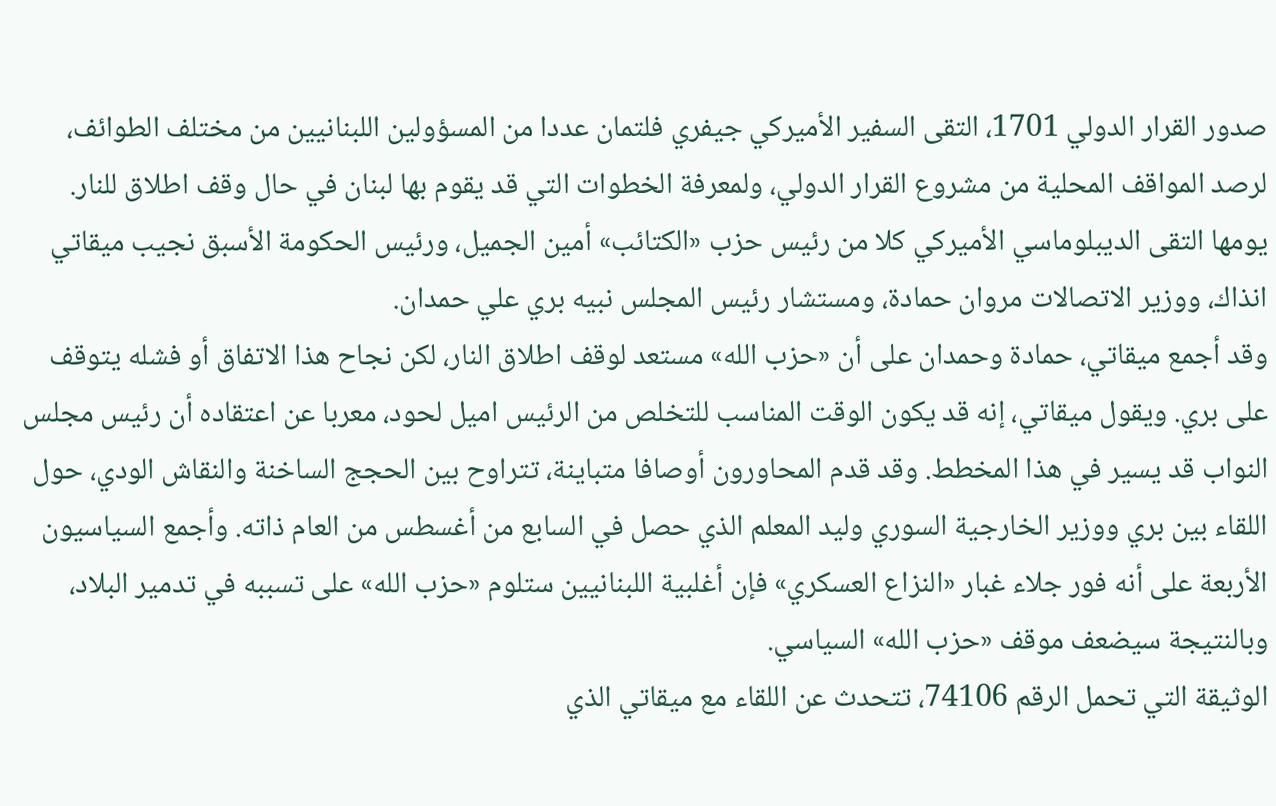صدور القرار الدولي 1701، التقى السفير الأميركي جيفري فلتمان عددا من المسؤولين اللبنانيين من مختلف الطوائف، لرصد المواقف المحلية من مشروع القرار الدولي، ولمعرفة الخطوات التي قد يقوم بها لبنان في حال وقف اطلاق للنار. يومها التقى الديبلوماسي الأميركي كلا من رئيس حزب «الكتائب» أمين الجميل، ورئيس الحكومة الأسبق نجيب ميقاتي انذاك، ووزير الاتصالات مروان حمادة، ومستشار رئيس المجلس نبيه بري علي حمدان.
وقد أجمع ميقاتي، حمادة وحمدان على أن «حزب الله» مستعد لوقف اطلاق النار، لكن نجاح هذا الاتفاق أو فشله يتوقف على بري. ويقول ميقاتي، إنه قد يكون الوقت المناسب للتخلص من الرئيس اميل لحود، معربا عن اعتقاده أن رئيس مجلس النواب قد يسير في هذا المخطط. وقد قدم المحاورون أوصافا متباينة، تتراوح بين الحجج الساخنة والنقاش الودي، حول اللقاء بين بري ووزير الخارجية السوري وليد المعلم الذي حصل في السابع من أغسطس من العام ذاته. وأجمع السياسيون الأربعة على أنه فور جلاء غبار «النزاع العسكري» فإن أغلبية اللبنانيين ستلوم «حزب الله» على تسببه في تدمير البلاد، وبالنتيجة سيضعف موقف «حزب الله» السياسي.
الوثيقة التي تحمل الرقم 74106، تتحدث عن اللقاء مع ميقاتي الذي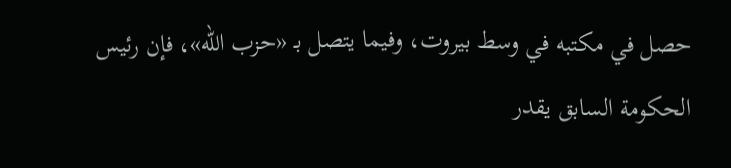حصل في مكتبه في وسط بيروت، وفيما يتصل بـ «حزب الله»، فإن رئيس الحكومة السابق يقدر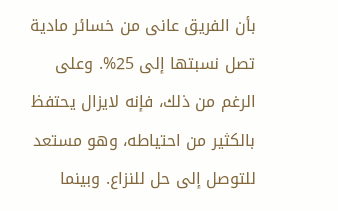بأن الفريق عانى من خسائر مادية تصل نسبتها إلى 25%. وعلى الرغم من ذلك، فإنه لايزال يحتفظ بالكثير من احتياطه، وهو مستعد للتوصل إلى حل للنزاع. وبينما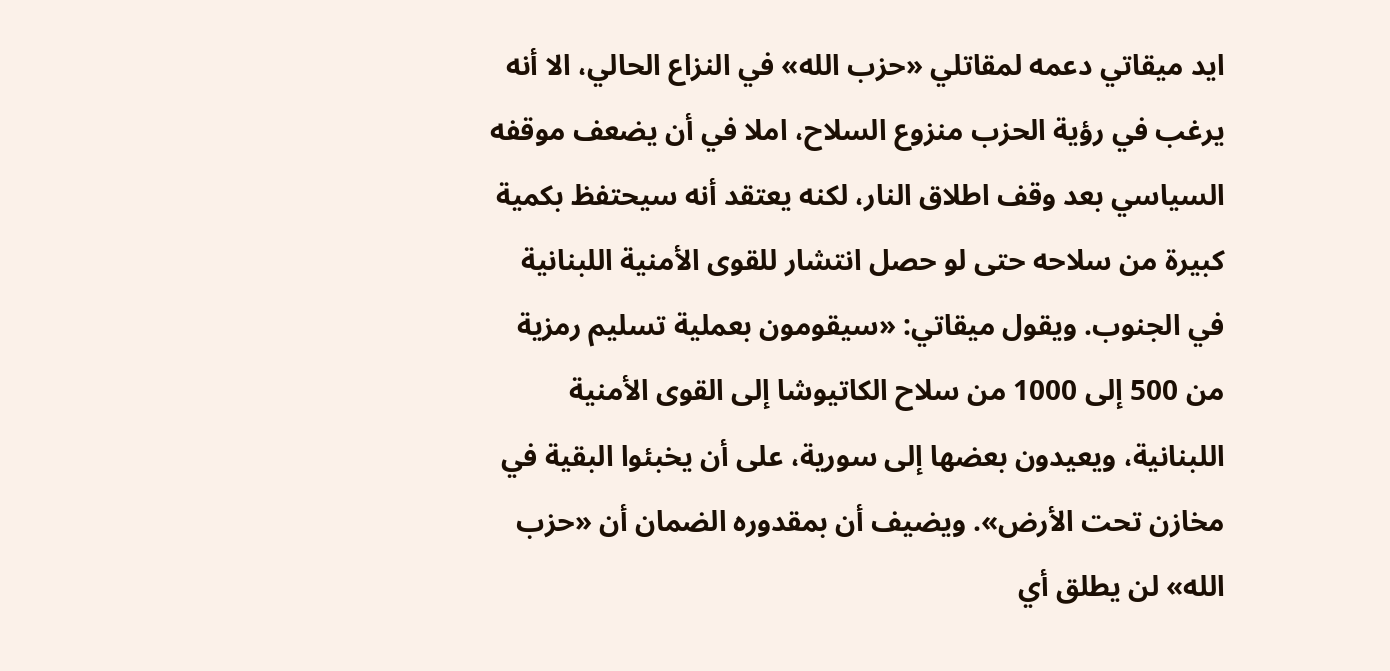ايد ميقاتي دعمه لمقاتلي «حزب الله» في النزاع الحالي، الا أنه يرغب في رؤية الحزب منزوع السلاح، املا في أن يضعف موقفه السياسي بعد وقف اطلاق النار، لكنه يعتقد أنه سيحتفظ بكمية كبيرة من سلاحه حتى لو حصل انتشار للقوى الأمنية اللبنانية في الجنوب. ويقول ميقاتي: «سيقومون بعملية تسليم رمزية من 500 إلى 1000 من سلاح الكاتيوشا إلى القوى الأمنية اللبنانية، ويعيدون بعضها إلى سورية، على أن يخبئوا البقية في مخازن تحت الأرض». ويضيف أن بمقدوره الضمان أن «حزب الله» لن يطلق أي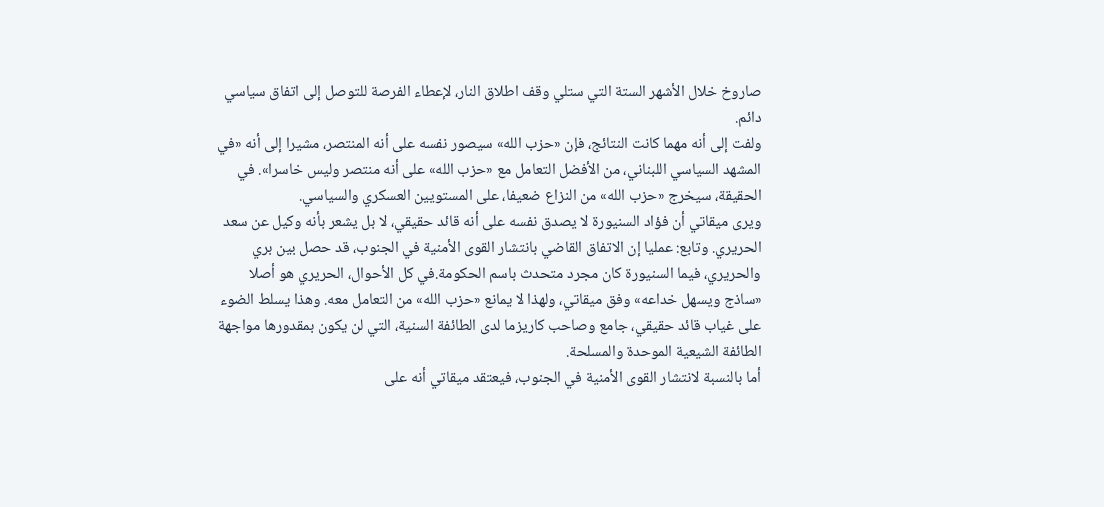صاروخ خلال الأشهر الستة التي ستلي وقف اطلاق النار، لإعطاء الفرصة للتوصل إلى اتفاق سياسي دائم.
ولفت إلى أنه مهما كانت النتائج، فإن «حزب الله» سيصور نفسه على أنه المنتصر، مشيرا إلى أنه «في المشهد السياسي اللبناني، من الأفضل التعامل مع «حزب الله» على أنه منتصر وليس خاسرا». في الحقيقة، سيخرج «حزب الله» من النزاع ضعيفا، على المستويين العسكري والسياسي.
ويرى ميقاتي أن فؤاد السنيورة لا يصدق نفسه على أنه قائد حقيقي، لا بل يشعر بأنه وكيل عن سعد الحريري. وتابع: عمليا إن الاتفاق القاضي بانتشار القوى الأمنية في الجنوب، قد حصل بين بري والحريري، فيما السنيورة كان مجرد متحدث باسم الحكومة.في كل الأحوال، الحريري هو أصلا «ساذج ويسهل خداعه» وفق ميقاتي، ولهذا لا يمانع «حزب الله» من التعامل معه. وهذا يسلط الضوء على غياب قائد حقيقي، جامع وصاحب كاريزما لدى الطائفة السنية، التي لن يكون بمقدورها مواجهة الطائفة الشيعية الموحدة والمسلحة.
أما بالنسبة لانتشار القوى الأمنية في الجنوب، فيعتقد ميقاتي أنه على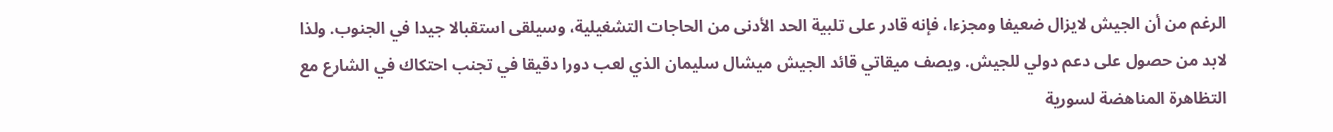الرغم من أن الجيش لايزال ضعيفا ومجزءا، فإنه قادر على تلبية الحد الأدنى من الحاجات التشغيلية، وسيلقى استقبالا جيدا في الجنوب. ولذا لابد من حصول على دعم دولي للجيش. ويصف ميقاتي قائد الجيش ميشال سليمان الذي لعب دورا دقيقا في تجنب احتكاك في الشارع مع التظاهرة المناهضة لسورية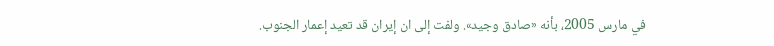في مارس 2005، بأنه «صادق وجيد». ولفت إلى ان إيران قد تعيد إعمار الجنوب.